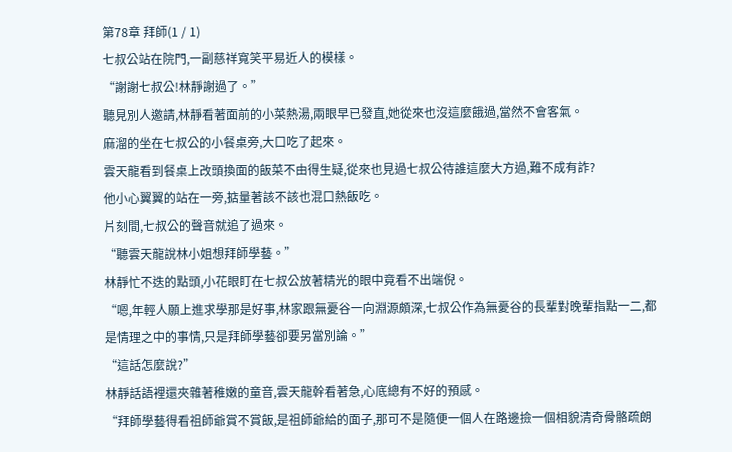第78章 拜師(1 / 1)
七叔公站在院門,一副慈祥寬笑平易近人的模樣。
“謝謝七叔公!林靜謝過了。”
聽見別人邀請,林靜看著面前的小菜熱湯,兩眼早已發直,她從來也沒這麼餓過,當然不會客氣。
麻溜的坐在七叔公的小餐桌旁,大口吃了起來。
雲天龍看到餐桌上改頭換面的飯菜不由得生疑,從來也見過七叔公待誰這麼大方過,難不成有詐?
他小心翼翼的站在一旁,掂量著該不該也混口熱飯吃。
片刻間,七叔公的聲音就追了過來。
“聽雲天龍說林小姐想拜師學藝。”
林靜忙不迭的點頭,小花眼盯在七叔公放著精光的眼中竟看不出端倪。
“嗯,年輕人願上進求學那是好事,林家跟無憂谷一向淵源頗深,七叔公作為無憂谷的長輩對晚輩指點一二,都是情理之中的事情,只是拜師學藝卻要另當別論。”
“這話怎麼說?”
林靜話語裡還夾雜著稚嫩的童音,雲天龍幹看著急,心底總有不好的預感。
“拜師學藝得看祖師爺賞不賞飯,是祖師爺給的面子,那可不是隨便一個人在路邊撿一個相貌清奇骨骼疏朗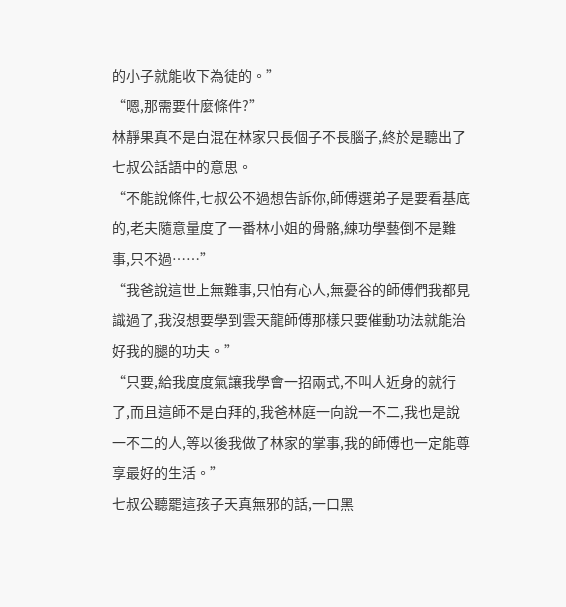的小子就能收下為徒的。”
“嗯,那需要什麼條件?”
林靜果真不是白混在林家只長個子不長腦子,終於是聽出了七叔公話語中的意思。
“不能說條件,七叔公不過想告訴你,師傅選弟子是要看基底的,老夫隨意量度了一番林小姐的骨骼,練功學藝倒不是難事,只不過……”
“我爸說這世上無難事,只怕有心人,無憂谷的師傅們我都見識過了,我沒想要學到雲天龍師傅那樣只要催動功法就能治好我的腿的功夫。”
“只要,給我度度氣讓我學會一招兩式,不叫人近身的就行了,而且這師不是白拜的,我爸林庭一向說一不二,我也是說一不二的人,等以後我做了林家的掌事,我的師傅也一定能尊享最好的生活。”
七叔公聽罷這孩子天真無邪的話,一口黑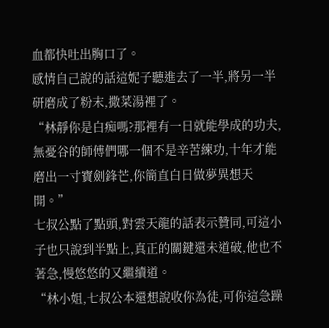血都快吐出胸口了。
感情自己說的話這妮子聽進去了一半,將另一半研磨成了粉末,撒菜湯裡了。
“林靜你是白痴嗎?那裡有一日就能學成的功夫,無憂谷的師傅們哪一個不是辛苦練功,十年才能磨出一寸寶劍鋒芒,你簡直白日做夢異想天開。”
七叔公點了點頭,對雲天龍的話表示贊同,可這小子也只說到半點上,真正的關鍵還未道破,他也不著急,慢悠悠的又繼續道。
“林小姐,七叔公本還想說收你為徒,可你這急躁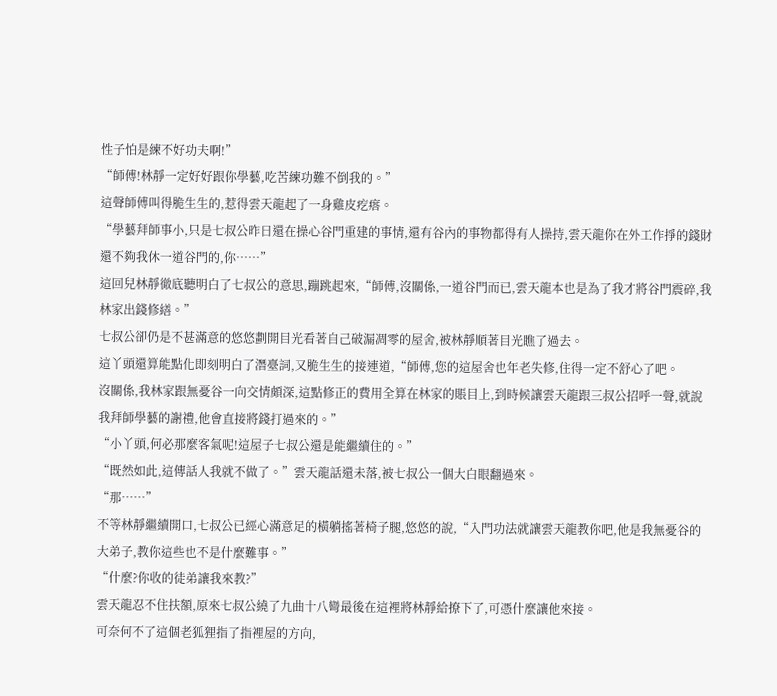性子怕是練不好功夫啊!”
“師傅!林靜一定好好跟你學藝,吃苦練功難不倒我的。”
這聲師傅叫得脆生生的,惹得雲天龍起了一身雞皮疙瘩。
“學藝拜師事小,只是七叔公昨日還在操心谷門重建的事情,還有谷內的事物都得有人操持,雲天龍你在外工作掙的錢財還不夠我休一道谷門的,你……”
這回兒林靜徹底聽明白了七叔公的意思,蹦跳起來,“師傅,沒關係,一道谷門而已,雲天龍本也是為了我才將谷門震碎,我林家出錢修繕。”
七叔公卻仍是不甚滿意的悠悠劃開目光看著自己破漏凋零的屋舍,被林靜順著目光瞧了過去。
這丫頭還算能點化即刻明白了潛臺詞,又脆生生的接連道,“師傅,您的這屋舍也年老失修,住得一定不舒心了吧。
沒關係,我林家跟無憂谷一向交情頗深,這點修正的費用全算在林家的賬目上,到時候讓雲天龍跟三叔公招呼一聲,就說我拜師學藝的謝禮,他會直接將錢打過來的。”
“小丫頭,何必那麼客氣呢!這屋子七叔公還是能繼續住的。”
“既然如此,這傳話人我就不做了。”雲天龍話還未落,被七叔公一個大白眼翻過來。
“那……”
不等林靜繼續開口,七叔公已經心滿意足的橫躺搖著椅子腿,悠悠的說,“入門功法就讓雲天龍教你吧,他是我無憂谷的大弟子,教你這些也不是什麼難事。”
“什麼?你收的徒弟讓我來教?”
雲天龍忍不住扶額,原來七叔公繞了九曲十八彎最後在這裡將林靜給撩下了,可憑什麼讓他來接。
可奈何不了這個老狐狸指了指裡屋的方向,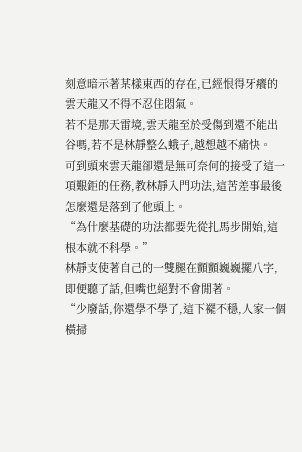刻意暗示著某樣東西的存在,已經恨得牙癢的雲天龍又不得不忍住悶氣。
若不是那天雷境,雲天龍至於受傷到還不能出谷嗎,若不是林靜整么蛾子,越想越不痛快。
可到頭來雲天龍卻還是無可奈何的接受了這一項艱鉅的任務,教林靜入門功法,這苦差事最後怎麼還是落到了他頭上。
“為什麼基礎的功法都要先從扎馬步開始,這根本就不科學。”
林靜支使著自己的一雙腿在顫顫巍巍擺八字,即便聽了話,但嘴也絕對不會閒著。
“少廢話,你還學不學了,這下襬不穩,人家一個橫掃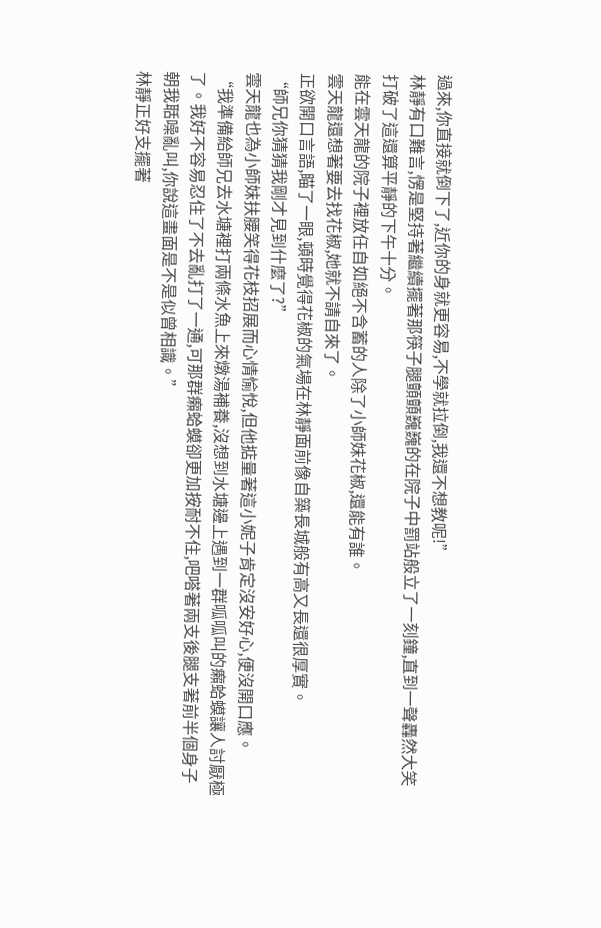過來,你直接就倒下了,近你的身就更容易,不學就拉倒,我還不想教呢!”
林靜有口難言,愣是堅持著繼續擺著那筷子腿顫顫巍巍的在院子中罰站般立了一刻鐘,直到一聲轟然大笑打破了這還算平靜的下午十分。
能在雲天龍的院子裡放任自如絕不含蓄的人除了小師妹花椒,還能有誰。
雲天龍還想著要去找花椒,她就不請自來了。
正欲開口言語,瞄了一眼,頓時覺得花椒的氣場在林靜面前像自築長城般有高又長還很厚實。
“師兄你猜猜我剛才見到什麼了?”
雲天龍也為小師妹扶腰笑得花枝招展而心情愉悅,但他掂量著這小妮子肯定沒安好心,便沒開口應。
“我準備給師兄去水塘裡打兩條水魚上來燉湯補養,沒想到水塘邊上遇到一群呱呱叫的癩蛤蟆讓人討厭極了。我好不容易忍住了不去亂打了一通,可那群癩蛤蟆卻更加按耐不住,吧嗒著兩支後腿支著前半個身子朝我聒噪亂叫,你說這畫面是不是似曾相識。”
林靜正好支擺著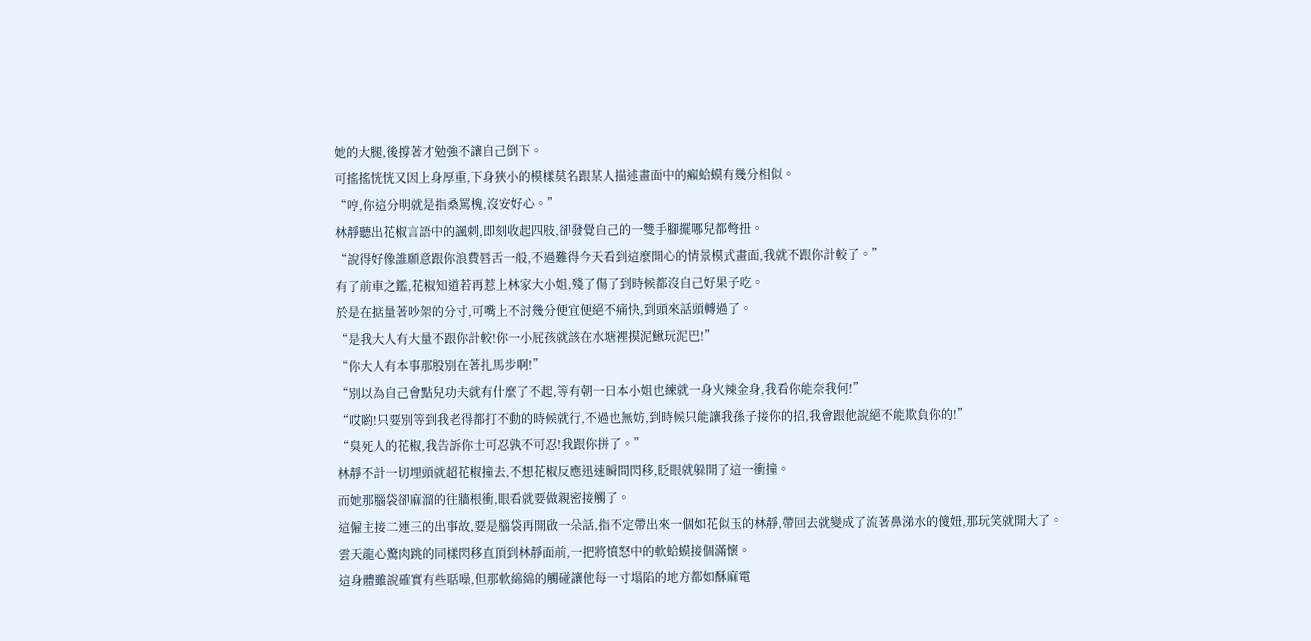她的大腿,後撐著才勉強不讓自己倒下。
可搖搖恍恍又因上身厚重,下身狹小的模樣莫名跟某人描述畫面中的癩蛤蟆有幾分相似。
“哼,你這分明就是指桑罵槐,沒安好心。”
林靜聽出花椒言語中的諷刺,即刻收起四肢,卻發覺自己的一雙手腳擺哪兒都彆扭。
“說得好像誰願意跟你浪費唇舌一般,不過難得今天看到這麼開心的情景模式畫面,我就不跟你計較了。”
有了前車之鑑,花椒知道若再惹上林家大小姐,殘了傷了到時候都沒自己好果子吃。
於是在掂量著吵架的分寸,可嘴上不討幾分便宜便絕不痛快,到頭來話頭轉過了。
“是我大人有大量不跟你計較!你一小屁孩就該在水塘裡摸泥鰍玩泥巴!”
“你大人有本事那股別在著扎馬步啊!”
“別以為自己會點兒功夫就有什麼了不起,等有朝一日本小姐也練就一身火辣金身,我看你能奈我何!”
“哎喲!只要別等到我老得都打不動的時候就行,不過也無妨,到時候只能讓我孫子接你的招,我會跟他說絕不能欺負你的!”
“臭死人的花椒,我告訴你士可忍孰不可忍!我跟你拼了。”
林靜不計一切埋頭就超花椒撞去,不想花椒反應迅速瞬間閃移,眨眼就躲開了這一衝撞。
而她那腦袋卻麻溜的往牆根衝,眼看就要做親密接觸了。
這僱主接二連三的出事故,要是腦袋再開啟一朵話,指不定帶出來一個如花似玉的林靜,帶回去就變成了流著鼻涕水的傻妞,那玩笑就開大了。
雲天龍心驚肉跳的同樣閃移直頂到林靜面前,一把將憤怒中的軟蛤蟆接個滿懷。
這身體雖說確實有些聒噪,但那軟綿綿的觸碰讓他每一寸塌陷的地方都如酥麻電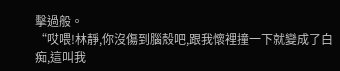擊過般。
“哎喂!林靜,你沒傷到腦殼吧,跟我懷裡撞一下就變成了白痴,這叫我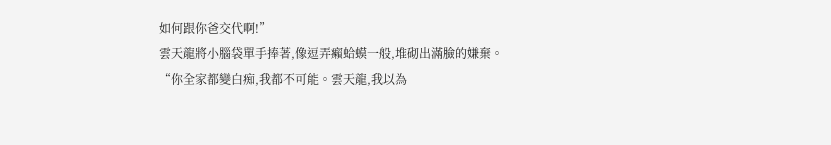如何跟你爸交代啊!”
雲天龍將小腦袋單手捧著,像逗弄癩蛤蟆一般,堆砌出滿臉的嫌棄。
“你全家都變白痴,我都不可能。雲天龍,我以為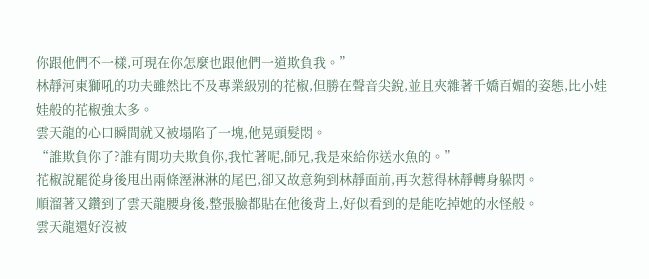你跟他們不一樣,可現在你怎麼也跟他們一道欺負我。”
林靜河東獅吼的功夫雖然比不及專業級別的花椒,但勝在聲音尖銳,並且夾雜著千嬌百媚的姿態,比小娃娃般的花椒強太多。
雲天龍的心口瞬間就又被塌陷了一塊,他晃頭髮悶。
“誰欺負你了?誰有閒功夫欺負你,我忙著呢,師兄,我是來給你送水魚的。”
花椒說罷從身後甩出兩條溼淋淋的尾巴,卻又故意夠到林靜面前,再次惹得林靜轉身躲閃。
順溜著又鑽到了雲天龍腰身後,整張臉都貼在他後背上,好似看到的是能吃掉她的水怪般。
雲天龍還好沒被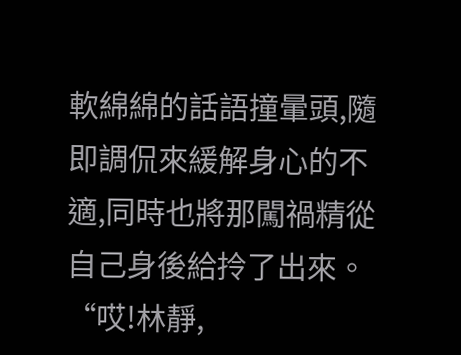軟綿綿的話語撞暈頭,隨即調侃來緩解身心的不適,同時也將那闖禍精從自己身後給拎了出來。
“哎!林靜,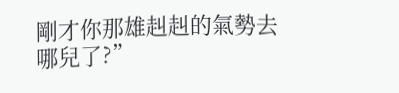剛才你那雄赳赳的氣勢去哪兒了?”